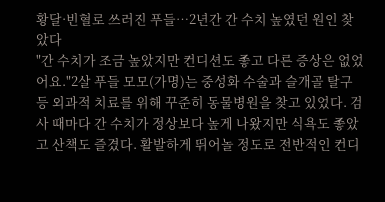황달·빈혈로 쓰러진 푸들…2년간 간 수치 높였던 원인 찾았다
"간 수치가 조금 높았지만 컨디션도 좋고 다른 증상은 없었어요."2살 푸들 모모(가명)는 중성화 수술과 슬개골 탈구 등 외과적 치료를 위해 꾸준히 동물병원을 찾고 있었다. 검사 때마다 간 수치가 정상보다 높게 나왔지만 식욕도 좋았고 산책도 즐겼다. 활발하게 뛰어놀 정도로 전반적인 컨디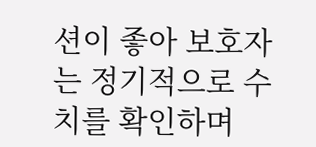션이 좋아 보호자는 정기적으로 수치를 확인하며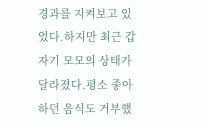경과를 지켜보고 있었다.하지만 최근 갑자기 모모의 상태가 달라졌다.평소 좋아하던 음식도 거부했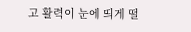고 활력이 눈에 띄게 떨